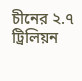চীনের ২.৭ ট্রিলিয়ন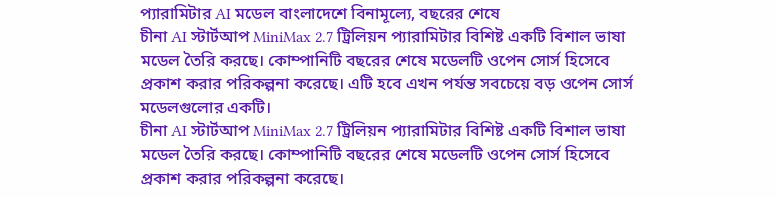প্যারামিটার AI মডেল বাংলাদেশে বিনামূল্যে, বছরের শেষে
চীনা AI স্টার্টআপ MiniMax 2.7 ট্রিলিয়ন প্যারামিটার বিশিষ্ট একটি বিশাল ভাষা মডেল তৈরি করছে। কোম্পানিটি বছরের শেষে মডেলটি ওপেন সোর্স হিসেবে প্রকাশ করার পরিকল্পনা করেছে। এটি হবে এখন পর্যন্ত সবচেয়ে বড় ওপেন সোর্স মডেলগুলোর একটি।
চীনা AI স্টার্টআপ MiniMax 2.7 ট্রিলিয়ন প্যারামিটার বিশিষ্ট একটি বিশাল ভাষা মডেল তৈরি করছে। কোম্পানিটি বছরের শেষে মডেলটি ওপেন সোর্স হিসেবে প্রকাশ করার পরিকল্পনা করেছে।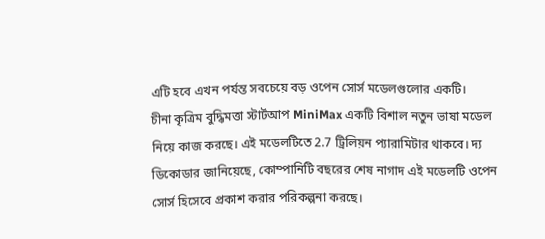এটি হবে এখন পর্যন্ত সবচেয়ে বড় ওপেন সোর্স মডেলগুলোর একটি।
চীনা কৃত্রিম বুদ্ধিমত্তা স্টার্টআপ MiniMax একটি বিশাল নতুন ভাষা মডেল নিয়ে কাজ করছে। এই মডেলটিতে 2.7 ট্রিলিয়ন প্যারামিটার থাকবে। দ্য ডিকোডার জানিয়েছে, কোম্পানিটি বছরের শেষ নাগাদ এই মডেলটি ওপেন সোর্স হিসেবে প্রকাশ করার পরিকল্পনা করছে।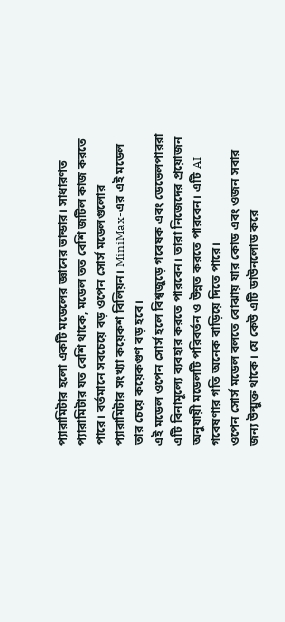প্যারামিটার হলো একটি মডেলের জ্ঞানের ভান্ডার। সাধারণত প্যারামিটার যত বেশি থাকে, মডেল তত বেশি জটিল কাজ করতে পারে। বর্তমানে সবচেয়ে বড় ওপেন সোর্স মডেলগুলোর প্যারামিটার সংখ্যা কয়েকশ বিলিয়ন। MiniMax-এর এই মডেল তার চেয়ে কয়েকগুণ বড় হবে।
এই মডেল ওপেন সোর্স হলে বিশ্বজুড়ে গবেষক এবং ডেভেলপাররা এটি বিনামূল্যে ব্যবহার করতে পারবেন। তারা নিজেদের প্রয়োজন অনুযায়ী মডেলটি পরিবর্তন ও উন্নত করতে পারবেন। এটি AI গবেষণার গতি অনেক বাড়িয়ে দিতে পারে।
ওপেন সোর্স মডেল বলতে বোঝায় যার কোড এবং ওজন সবার জন্য উন্মুক্ত থাকে। যে কেউ এটি ডাউনলোড করে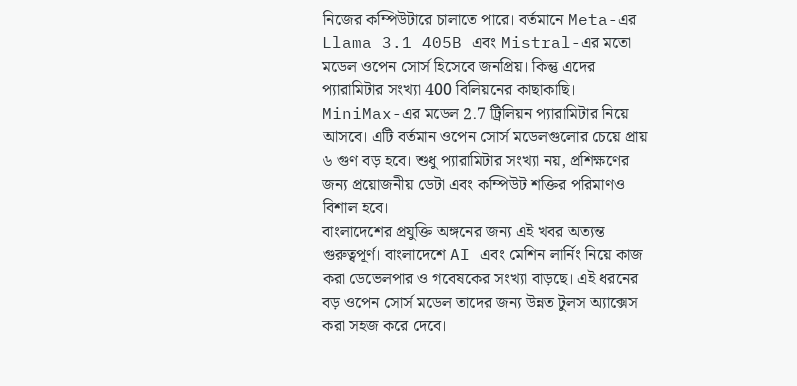নিজের কম্পিউটারে চালাতে পারে। বর্তমানে Meta-এর Llama 3.1 405B এবং Mistral-এর মতো মডেল ওপেন সোর্স হিসেবে জনপ্রিয়। কিন্তু এদের প্যারামিটার সংখ্যা 400 বিলিয়নের কাছাকাছি।
MiniMax-এর মডেল 2.7 ট্রিলিয়ন প্যারামিটার নিয়ে আসবে। এটি বর্তমান ওপেন সোর্স মডেলগুলোর চেয়ে প্রায় ৬ গুণ বড় হবে। শুধু প্যারামিটার সংখ্যা নয়, প্রশিক্ষণের জন্য প্রয়োজনীয় ডেটা এবং কম্পিউট শক্তির পরিমাণও বিশাল হবে।
বাংলাদেশের প্রযুক্তি অঙ্গনের জন্য এই খবর অত্যন্ত গুরুত্বপূর্ণ। বাংলাদেশে AI এবং মেশিন লার্নিং নিয়ে কাজ করা ডেভেলপার ও গবেষকের সংখ্যা বাড়ছে। এই ধরনের বড় ওপেন সোর্স মডেল তাদের জন্য উন্নত টুলস অ্যাক্সেস করা সহজ করে দেবে।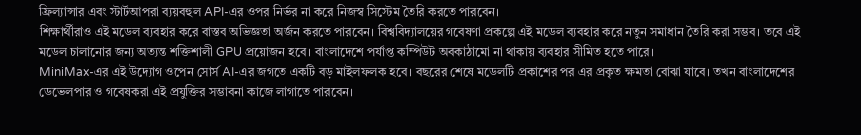ফ্রিল্যান্সার এবং স্টার্টআপরা ব্যয়বহুল API-এর ওপর নির্ভর না করে নিজস্ব সিস্টেম তৈরি করতে পারবেন।
শিক্ষার্থীরাও এই মডেল ব্যবহার করে বাস্তব অভিজ্ঞতা অর্জন করতে পারবেন। বিশ্ববিদ্যালয়ের গবেষণা প্রকল্পে এই মডেল ব্যবহার করে নতুন সমাধান তৈরি করা সম্ভব। তবে এই মডেল চালানোর জন্য অত্যন্ত শক্তিশালী GPU প্রয়োজন হবে। বাংলাদেশে পর্যাপ্ত কম্পিউট অবকাঠামো না থাকায় ব্যবহার সীমিত হতে পারে।
MiniMax-এর এই উদ্যোগ ওপেন সোর্স AI-এর জগতে একটি বড় মাইলফলক হবে। বছরের শেষে মডেলটি প্রকাশের পর এর প্রকৃত ক্ষমতা বোঝা যাবে। তখন বাংলাদেশের ডেভেলপার ও গবেষকরা এই প্রযুক্তির সম্ভাবনা কাজে লাগাতে পারবেন।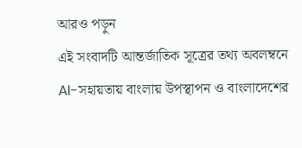আরও পড়ুন
এই সংবাদটি আন্তর্জাতিক সূত্রের তথ্য অবলম্বনে AI-সহায়তায় বাংলায় উপস্থাপন ও বাংলাদেশের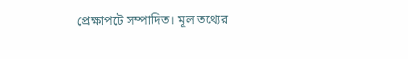প্রেক্ষাপটে সম্পাদিত। মূল তথ্যের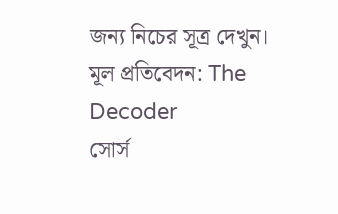জন্য নিচের সূত্র দেখুন।
মূল প্রতিবেদন: The Decoder
সোর্স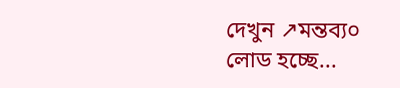দেখুন ↗মন্তব্য০
লোড হচ্ছে...